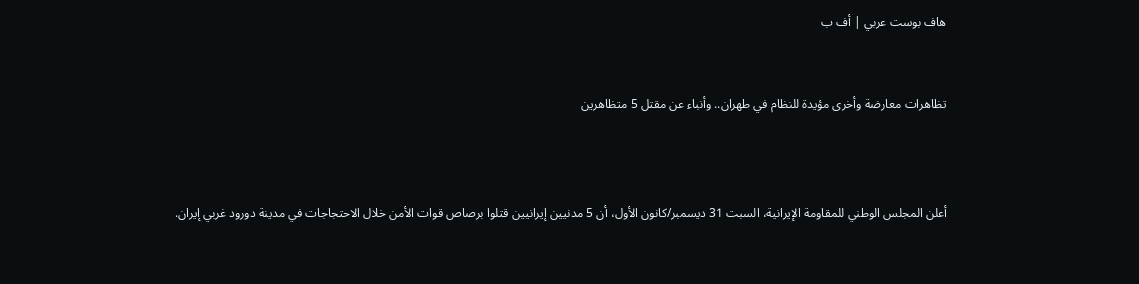هاف بوست عربي | أف ب


تظاهرات معارضة وأخرى مؤيدة للنظام في طهران.. وأنباء عن مقتل 5 متظاهرين



أعلن المجلس الوطني للمقاومة الإيرانية، السبت 31 ديسمبر/كانون الأول، أن 5 مدنيين إيرانيين قتلوا برصاص قوات الأمن خلال الاحتجاجات في مدينة دورود غربي إيران.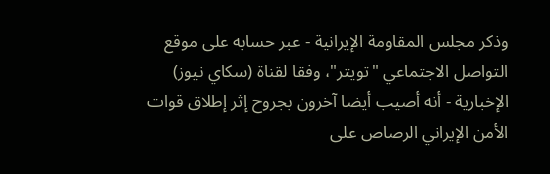وذكر مجلس المقاومة الإيرانية - عبر حسابه على موقع التواصل الاجتماعي "تويتر"، وفقا لقناة (سكاي نيوز) الإخبارية - أنه أصيب أيضا آخرون بجروح إثر إطلاق قوات الأمن الإيراني الرصاص على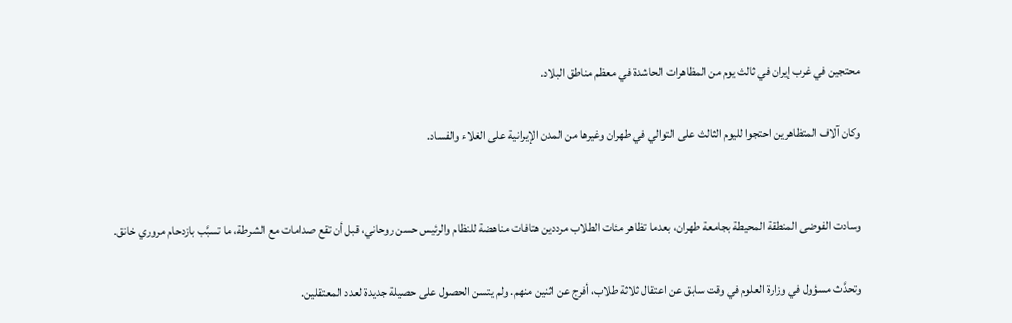محتجين في غرب إيران في ثالث يوم من المظاهرات الحاشدة في معظم مناطق البلاد.

وكان آلاف المتظاهرين احتجوا لليوم الثالث على التوالي في طهران وغيرها من المدن الإيرانية على الغلاء والفساد.


وسادت الفوضى المنطقة المحيطة بجامعة طهران، بعدما تظاهر مئات الطلاب مرددين هتافات مناهضة للنظام والرئيس حسن روحاني، قبل أن تقع صدامات مع الشرطة، ما تسبَّب بازدحام مروري خانق.

وتحدَّث مسؤول في وزارة العلوم في وقت سابق عن اعتقال ثلاثة طلاب، أفرج عن اثنين منهم. ولم يتسن الحصول على حصيلة جديدة لعدد المعتقلين.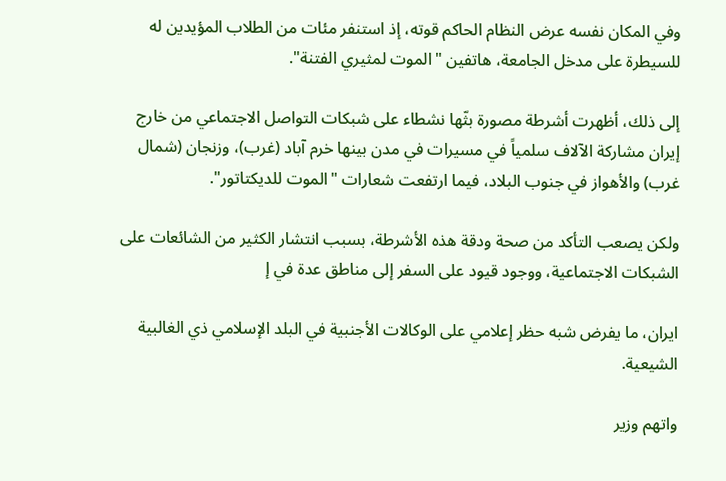وفي المكان نفسه عرض النظام الحاكم قوته، إذ استنفر مئات من الطلاب المؤيدين له للسيطرة على مدخل الجامعة، هاتفين "الموت لمثيري الفتنة".

إلى ذلك، أظهرت أشرطة مصورة بثّها نشطاء على شبكات التواصل الاجتماعي من خارج إيران مشاركة الآلاف سلمياً في مسيرات في مدن بينها خرم آباد (غرب)، وزنجان (شمال غرب) والأهواز في جنوب البلاد، فيما ارتفعت شعارات "الموت للديكتاتور".

ولكن يصعب التأكد من صحة ودقة هذه الأشرطة، بسبب انتشار الكثير من الشائعات على الشبكات الاجتماعية، ووجود قيود على السفر إلى مناطق عدة في إ

ايران، ما يفرض شبه حظر إعلامي على الوكالات الأجنبية في البلد الإسلامي ذي الغالبية الشيعية.

واتهم وزير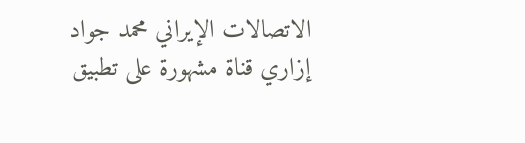الاتصالات الإيراني محمد جواد إزاري قناة مشهورة على تطبيق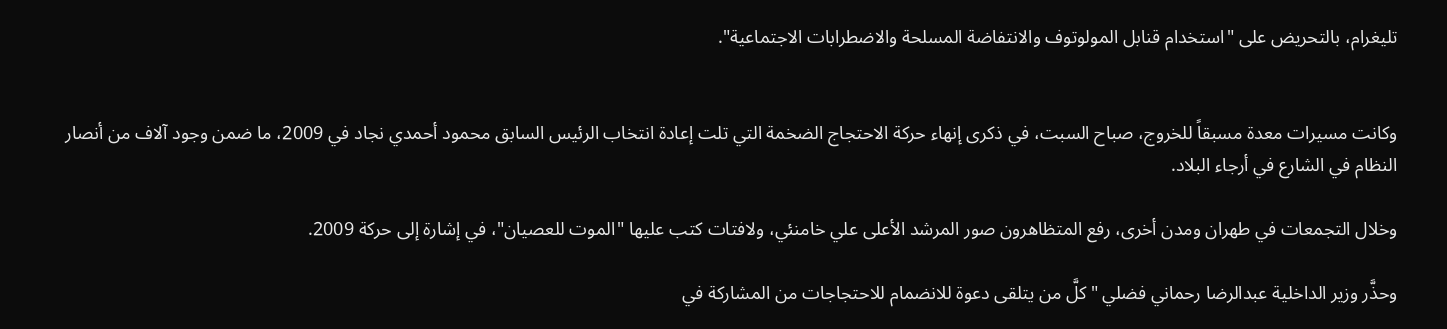تليغرام، بالتحريض على "استخدام قنابل المولوتوف والانتفاضة المسلحة والاضطرابات الاجتماعية".


وكانت مسيرات معدة مسبقاً للخروج، صباح السبت، في ذكرى إنهاء حركة الاحتجاج الضخمة التي تلت إعادة انتخاب الرئيس السابق محمود أحمدي نجاد في 2009، ما ضمن وجود آلاف من أنصار النظام في الشارع في أرجاء البلاد.

وخلال التجمعات في طهران ومدن أخرى، رفع المتظاهرون صور المرشد الأعلى علي خامنئي، ولافتات كتب عليها "الموت للعصيان"، في إشارة إلى حركة 2009.

وحذَّر وزير الداخلية عبدالرضا رحماني فضلي "كلَّ من يتلقى دعوة للانضمام للاحتجاجات من المشاركة في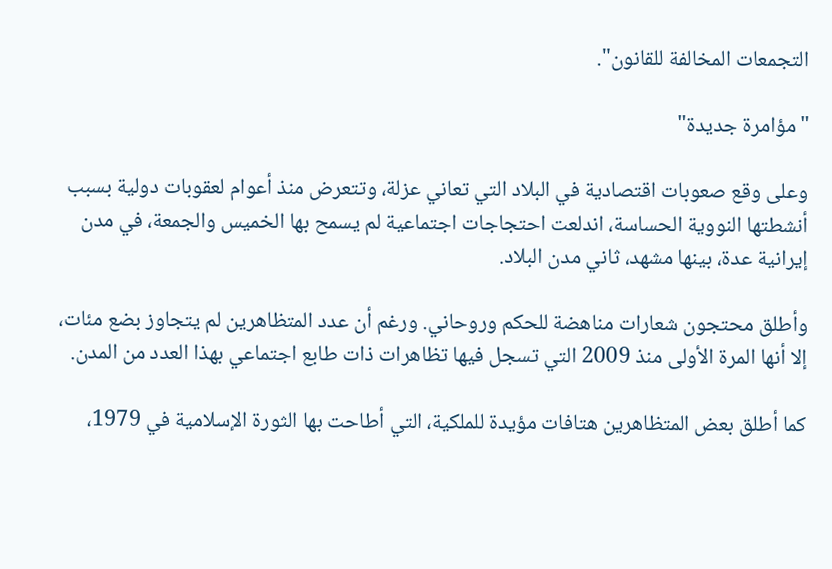التجمعات المخالفة للقانون".

"مؤامرة جديدة"

وعلى وقع صعوبات اقتصادية في البلاد التي تعاني عزلة، وتتعرض منذ أعوام لعقوبات دولية بسبب أنشطتها النووية الحساسة، اندلعت احتجاجات اجتماعية لم يسمح بها الخميس والجمعة، في مدن إيرانية عدة، بينها مشهد، ثاني مدن البلاد.

وأطلق محتجون شعارات مناهضة للحكم وروحاني. ورغم أن عدد المتظاهرين لم يتجاوز بضع مئات، إلا أنها المرة الأولى منذ 2009 التي تسجل فيها تظاهرات ذات طابع اجتماعي بهذا العدد من المدن.

كما أطلق بعض المتظاهرين هتافات مؤيدة للملكية، التي أطاحت بها الثورة الإسلامية في 1979،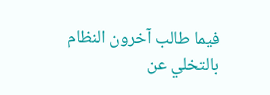فيما طالب آخرون النظام بالتخلي عن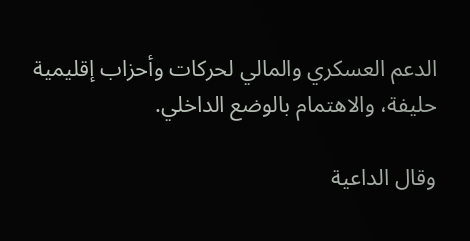الدعم العسكري والمالي لحركات وأحزاب إقليمية حليفة، والاهتمام بالوضع الداخلي.

وقال الداعية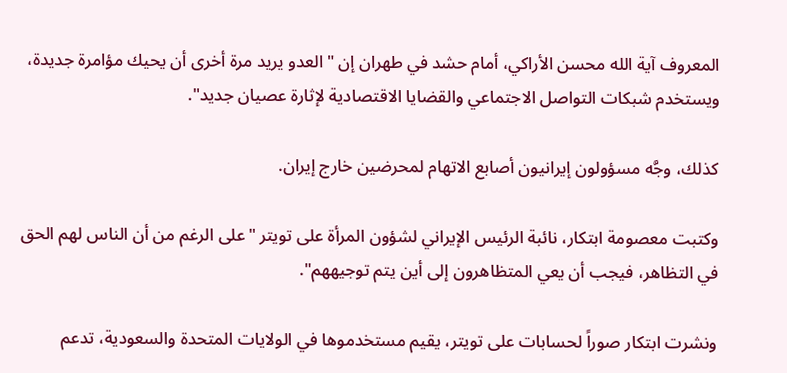المعروف آية الله محسن الأراكي، أمام حشد في طهران إن "العدو يريد مرة أخرى أن يحيك مؤامرة جديدة، ويستخدم شبكات التواصل الاجتماعي والقضايا الاقتصادية لإثارة عصيان جديد".

كذلك، وجَّه مسؤولون إيرانيون أصابع الاتهام لمحرضين خارج إيران.

وكتبت معصومة ابتكار، نائبة الرئيس الإيراني لشؤون المرأة على تويتر "على الرغم من أن الناس لهم الحق في التظاهر، فيجب أن يعي المتظاهرون إلى أين يتم توجيههم".

ونشرت ابتكار صوراً لحسابات على تويتر، يقيم مستخدموها في الولايات المتحدة والسعودية، تدعم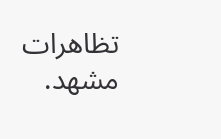تظاهرات مشهد.